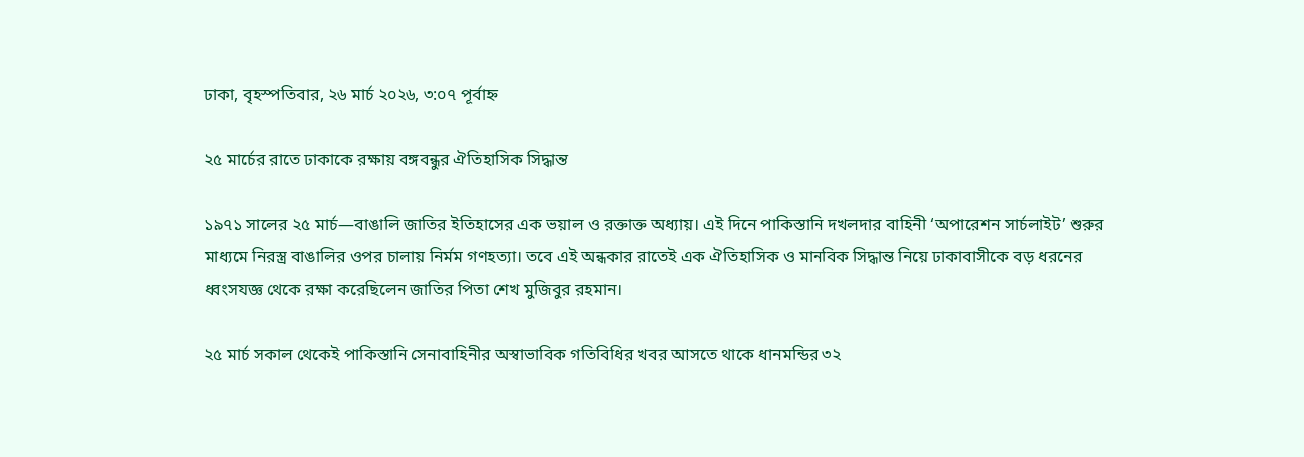ঢাকা, বৃহস্পতিবার, ২৬ মার্চ ২০২৬, ৩:০৭ পূর্বাহ্ন

২৫ মার্চের রাতে ঢাকাকে রক্ষায় বঙ্গবন্ধুর ঐতিহাসিক সিদ্ধান্ত

১৯৭১ সালের ২৫ মার্চ—বাঙালি জাতির ইতিহাসের এক ভয়াল ও রক্তাক্ত অধ্যায়। এই দিনে পাকিস্তানি দখলদার বাহিনী ‘অপারেশন সার্চলাইট’ শুরুর মাধ্যমে নিরস্ত্র বাঙালির ওপর চালায় নির্মম গণহত্যা। তবে এই অন্ধকার রাতেই এক ঐতিহাসিক ও মানবিক সিদ্ধান্ত নিয়ে ঢাকাবাসীকে বড় ধরনের ধ্বংসযজ্ঞ থেকে রক্ষা করেছিলেন জাতির পিতা শেখ মুজিবুর রহমান।

২৫ মার্চ সকাল থেকেই পাকিস্তানি সেনাবাহিনীর অস্বাভাবিক গতিবিধির খবর আসতে থাকে ধানমন্ডির ৩২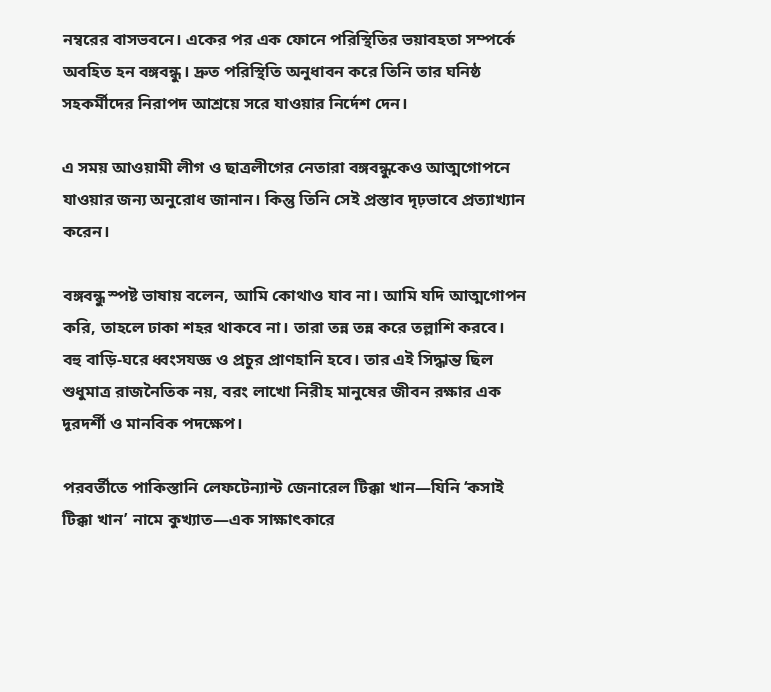নম্বরের বাসভবনে। একের পর এক ফোনে পরিস্থিতির ভয়াবহতা সম্পর্কে অবহিত হন বঙ্গবন্ধু। দ্রুত পরিস্থিতি অনুধাবন করে তিনি তার ঘনিষ্ঠ সহকর্মীদের নিরাপদ আশ্রয়ে সরে যাওয়ার নির্দেশ দেন।

এ সময় আওয়ামী লীগ ও ছাত্রলীগের নেতারা বঙ্গবন্ধুকেও আত্মগোপনে যাওয়ার জন্য অনুরোধ জানান। কিন্তু তিনি সেই প্রস্তাব দৃঢ়ভাবে প্রত্যাখ্যান করেন।

বঙ্গবন্ধু স্পষ্ট ভাষায় বলেন, আমি কোথাও যাব না। আমি যদি আত্মগোপন করি, তাহলে ঢাকা শহর থাকবে না। তারা তন্ন তন্ন করে তল্লাশি করবে। বহু বাড়ি-ঘরে ধ্বংসযজ্ঞ ও প্রচুর প্রাণহানি হবে। তার এই সিদ্ধান্ত ছিল শুধুমাত্র রাজনৈতিক নয়, বরং লাখো নিরীহ মানুষের জীবন রক্ষার এক দূরদর্শী ও মানবিক পদক্ষেপ।

পরবর্তীতে পাকিস্তানি লেফটেন্যান্ট জেনারেল টিক্কা খান—যিনি ‘কসাই টিক্কা খান’ নামে কুখ্যাত—এক সাক্ষাৎকারে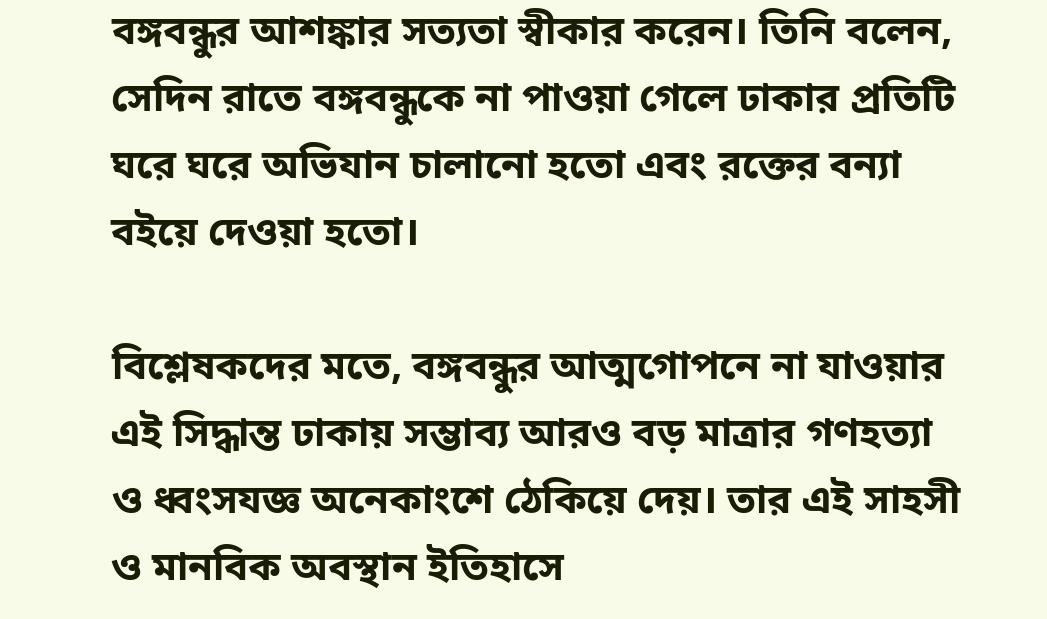বঙ্গবন্ধুর আশঙ্কার সত্যতা স্বীকার করেন। তিনি বলেন, সেদিন রাতে বঙ্গবন্ধুকে না পাওয়া গেলে ঢাকার প্রতিটি ঘরে ঘরে অভিযান চালানো হতো এবং রক্তের বন্যা বইয়ে দেওয়া হতো।

বিশ্লেষকদের মতে, বঙ্গবন্ধুর আত্মগোপনে না যাওয়ার এই সিদ্ধান্ত ঢাকায় সম্ভাব্য আরও বড় মাত্রার গণহত্যা ও ধ্বংসযজ্ঞ অনেকাংশে ঠেকিয়ে দেয়। তার এই সাহসী ও মানবিক অবস্থান ইতিহাসে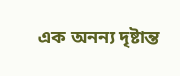এক অনন্য দৃষ্টান্ত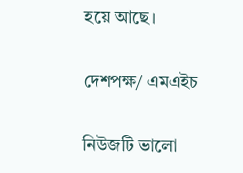হয়ে আছে।

দেশপক্ষ/ এমএইচ

নিউজটি ভালো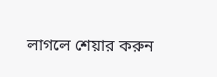লাগলে শেয়ার করুন